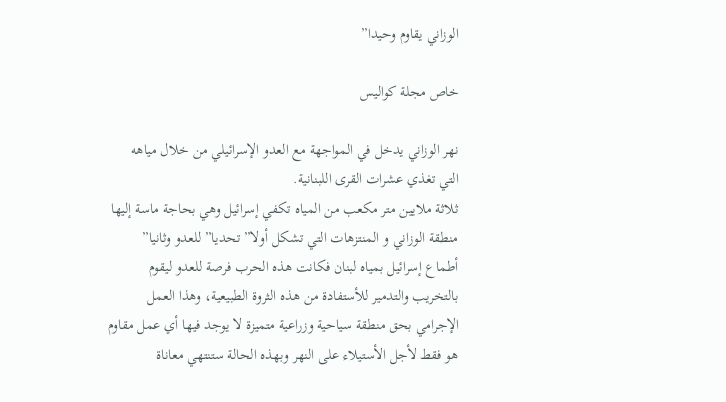الوزاني يقاوم وحيدا”

خاص مجلة كواليس

نهر الوزاني يدخل في المواجهة مع العدو الإسرائيلي من خلال مياهه التي تغذي عشرات القرى اللبنانية.
ثلاثة ملايين متر مكعب من المياه تكفي إسرائيل وهي بحاجة ماسة إليها
منطقة الوزاني و المنتزهات التي تشكل أولا” تحديا” للعدو وثانيا” أطماع إسرائيل بمياه لبنان فكانت هذه الحرب فرصة للعدو ليقوم بالتخريب والتدمير للأستفادة من هذه الثروة الطبيعية، وهذا العمل الإجرامي بحق منطقة سياحية وزراعية متميزة لا يوجد فيها أي عمل مقاوم هو فقط لأجل الأستيلاء على النهر وبهذه الحالة ستنتهي معاناة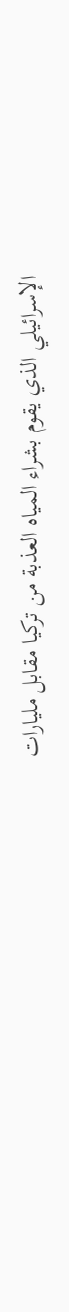الإسرائيلي الذي يقوم بشراء المياه العذبة من تركيا مقابل مليارات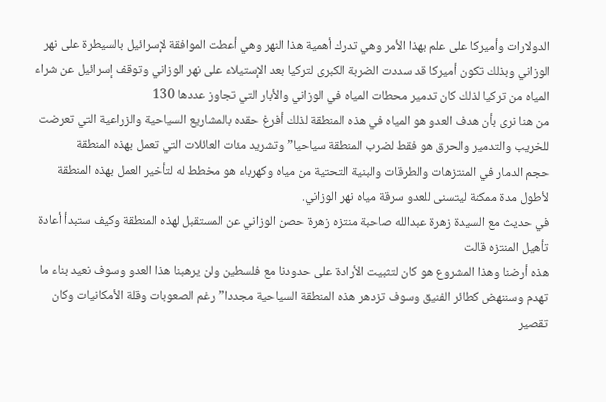الدولارات وأميركا على علم بهذا الأمر وهي تدرك أهمية هذا النهر وهي أعطت الموافقة لإسرائيل بالسيطرة على نهر الوزاني وبذلك تكون أميركا قد سددت الضربة الكبرى لتركيا بعد الإستيلاء على نهر الوزاني وتوقف إسرائيل عن شراء المياه من تركيا لذلك كان تدمير محطات المياه في الوزاني والأبار التي تجاوز عددها 130
من هنا نرى بأن هدف العدو هو المياه في هذه المنطقة لذلك أفرغ حقده بالمشاريع السياحية والزراعية التي تعرضت للخريب والتدمير والحرق هو فقط لضرب المنطقة سياحيا” وتشريد مئات العائلات التي تعمل بهذه المنطقة
حجم الدمار في المنتزهات والطرقات والبنية التحتية من مياه وكهرباء هو مخطط له لتأخير العمل بهذه المنطقة لأطول مدة ممكنة ليتسنى للعدو سرقة مياه نهر الوزاني.
في حديث مع السيدة زهرة عبدالله صاحبة منتزه زهرة حصن الوزاني عن المستقبل لهذه المنطقة وكيف ستبدأ أعادة تأهيل المنتزه قالت
هذه أرضنا وهذا المشروع هو كان لتثبيت الأرادة على حدودنا مع فلسطين ولن يرهبنا هذا العدو وسوف نعيد بناء ما تهدم وسننهض كطائر الفنيق وسوف تزدهر هذه المنطقة السياحية مجددا” رغم الصعوبات وقلة الأمكانيات وكان تقصير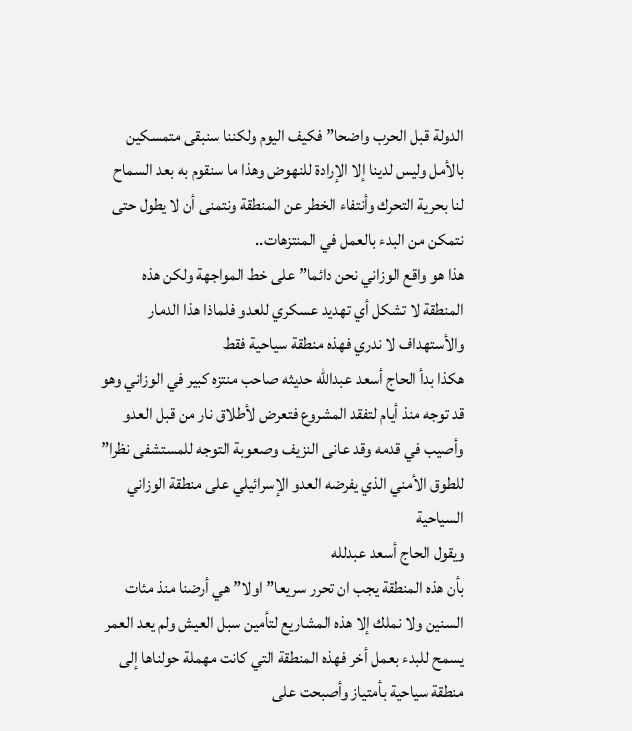الدولة قبل الحرب واضحا” فكيف اليوم ولكننا سنبقى متمسكين بالأمل وليس لدينا إلا الإرادة للنهوض وهذا ما سنقوم به بعد السماح لنا بحرية التحرك وأنتفاء الخطر عن المنطقة ونتمنى أن لا يطول حتى نتمكن من البدء بالعمل في المنتزهات..
هذا هو واقع الوزاني نحن دائما” على خط المواجهة ولكن هذه المنطقة لا تشكل أي تهديد عسكري للعدو فلماذا هذا الدمار والأستهداف لا ندري فهذه منطقة سياحية فقط
هكذا بدأ الحاج أسعد عبدالله حديثه صاحب منتزه كبير في الوزاني وهو قد توجه منذ أيام لتفقد المشروع فتعرض لأطلاق نار من قبل العدو وأصيب في قدمه وقد عانى النزيف وصعوبة التوجه للمستشفى نظرا” للطوق الأمني الذي يفرضه العدو الإسرائيلي على منطقة الوزاني السياحية
ويقول الحاج أسعد عبدلله
بأن هذه المنطقة يجب ان تحرر سريعا” اولا” هي أرضنا منذ مئات السنين ولا نملك إلا هذه المشاريع لتأمين سبل العيش ولم يعد العمر يسمح للبدء بعمل أخر فهذه المنطقة التي كانت مهملة حولناها إلى منطقة سياحية بأمتياز وأصبحت على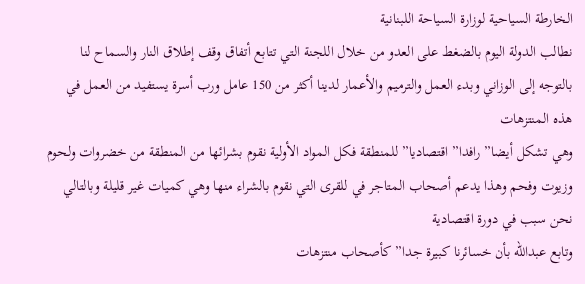الخارطة السياحية لوزارة السياحة اللبنانية
نطالب الدولة اليوم بالضغط على العدو من خلال اللجنة التي تتابع أتفاق وقف إطلاق النار والسماح لنا بالتوجه إلى الوزاني وبدء العمل والترميم والأعمار لدينا أكثر من 150 عامل ورب أسرة يستفيد من العمل في هذه المنتزهات
وهي تشكل أيضا” رافدا” اقتصاديا” للمنطقة فكل المواد الأولية نقوم بشرائها من المنطقة من خضروات ولحوم وزيوت وفحم وهذا يدعم أصحاب المتاجر في للقرى التي نقوم بالشراء منها وهي كميات غير قليلة وبالتالي نحن سبب في دورة اقتصادية
وتابع عبدالله بأن خسائرنا كبيرة جدا” كأصحاب منتزهات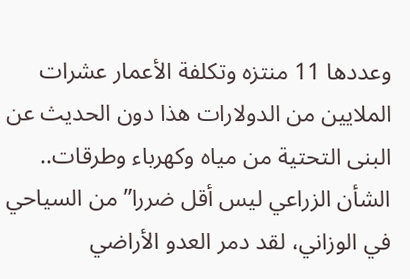وعددها 11 منتزه وتكلفة الأعمار عشرات الملايين من الدولارات هذا دون الحديث عن البنى التحتية من مياه وكهرباء وطرقات..
الشأن الزراعي ليس أقل ضررا” من السياحي في الوزاني، لقد دمر العدو الأراضي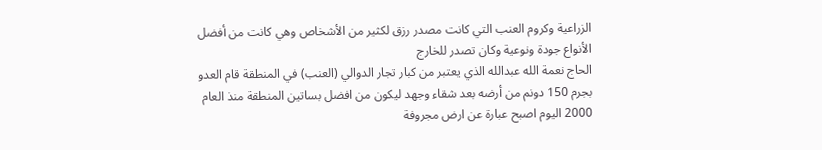الزراعية وكروم العنب التي كانت مصدر رزق لكثير من الأشخاص وهي كانت من أفضل الأنواع جودة ونوعية وكان تصدر للخارج
الحاج نعمة الله عبدالله الذي يعتبر من كبار تجار الدوالي (العنب) في المنطقة قام العدو بجرم 150 دونم من أرضه بعد شقاء وجهد ليكون من افضل بساتين المنطقة منذ العام 2000 اليوم اصبح عبارة عن ارض مجروفة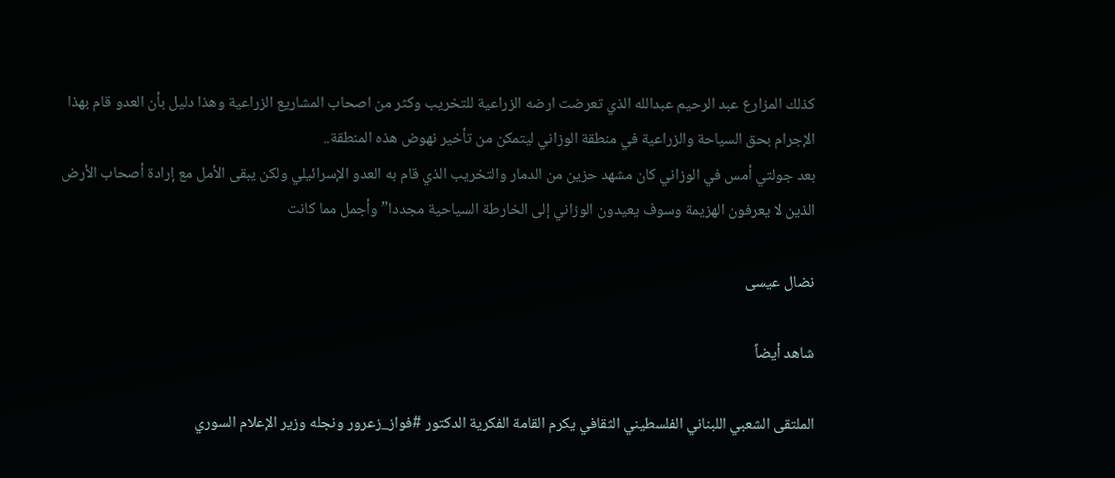كذلك المزارع عبد الرحيم عبدالله الذي تعرضت ارضه الزراعية للتخريب وكثر من اصحاب المشاريع الزراعية وهذا دليل بأن العدو قام بهذا الإجرام بحق السياحة والزراعية في منطقة الوزاني ليتمكن من تأخير نهوض هذه المنطقة..
بعد جولتي أمس في الوزاني كان مشهد حزين من الدمار والتخريب الذي قام به العدو الإسرائيلي ولكن يبقى الأمل مع إرادة أصحاب الأرض الذين لا يعرفون الهزيمة وسوف يعيدون الوزاني إلى الخارطة السياحية مجددا” وأجمل مما كانت

نضال عيسى

شاهد أيضاً

الملتقى الشعبي اللبناني الفلسطيني الثقافي يكرم القامة الفكرية الدكتور #فواز_زعرور ونجله وزير الإعلام السوري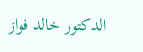الدكتور خالد فواز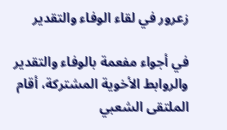زعرور في لقاء الوفاء والتقدير

في أجواء مفعمة بالوفاء والتقدير والروابط الأخوية المشتركة، أقام الملتقى الشعبي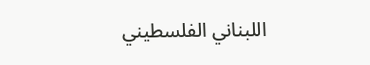اللبناني الفلسطيني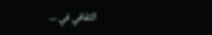الثقافي في …